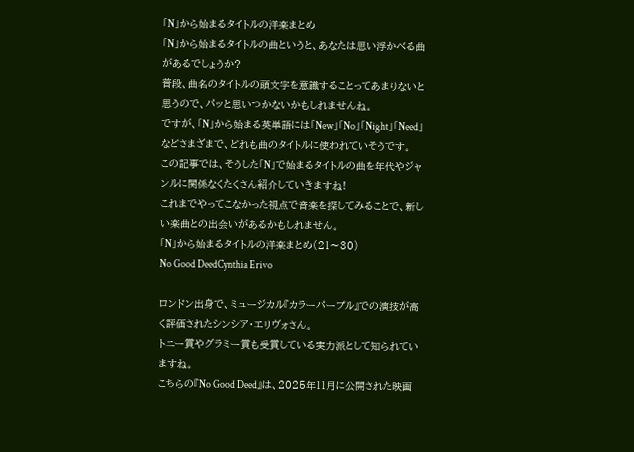「N」から始まるタイトルの洋楽まとめ
「N」から始まるタイトルの曲というと、あなたは思い浮かべる曲があるでしょうか?
普段、曲名のタイトルの頭文字を意識することってあまりないと思うので、パッと思いつかないかもしれませんね。
ですが、「N」から始まる英単語には「New」「No」「Night」「Need」などさまざまで、どれも曲のタイトルに使われていそうです。
この記事では、そうした「N」で始まるタイトルの曲を年代やジャンルに関係なくたくさん紹介していきますね!
これまでやってこなかった視点で音楽を探してみることで、新しい楽曲との出会いがあるかもしれません。
「N」から始まるタイトルの洋楽まとめ(21〜30)
No Good DeedCynthia Erivo

ロンドン出身で、ミュージカル『カラーパープル』での演技が高く評価されたシンシア・エリヴォさん。
トニー賞やグラミー賞も受賞している実力派として知られていますね。
こちらの『No Good Deed』は、2025年11月に公開された映画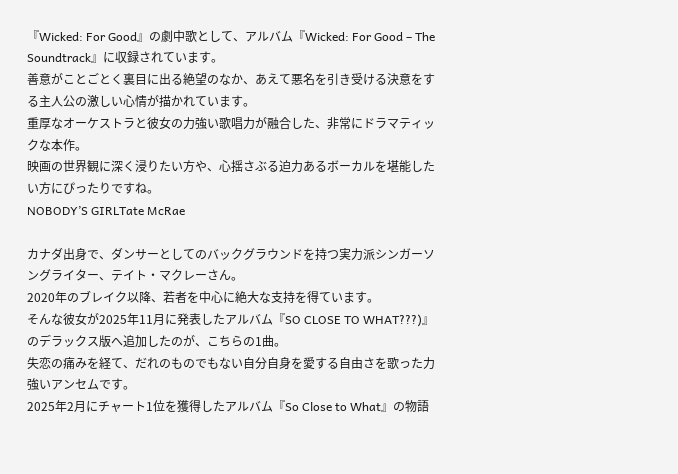『Wicked: For Good』の劇中歌として、アルバム『Wicked: For Good – The Soundtrack』に収録されています。
善意がことごとく裏目に出る絶望のなか、あえて悪名を引き受ける決意をする主人公の激しい心情が描かれています。
重厚なオーケストラと彼女の力強い歌唱力が融合した、非常にドラマティックな本作。
映画の世界観に深く浸りたい方や、心揺さぶる迫力あるボーカルを堪能したい方にぴったりですね。
NOBODY’S GIRLTate McRae

カナダ出身で、ダンサーとしてのバックグラウンドを持つ実力派シンガーソングライター、テイト・マクレーさん。
2020年のブレイク以降、若者を中心に絶大な支持を得ています。
そんな彼女が2025年11月に発表したアルバム『SO CLOSE TO WHAT???)』のデラックス版へ追加したのが、こちらの1曲。
失恋の痛みを経て、だれのものでもない自分自身を愛する自由さを歌った力強いアンセムです。
2025年2月にチャート1位を獲得したアルバム『So Close to What』の物語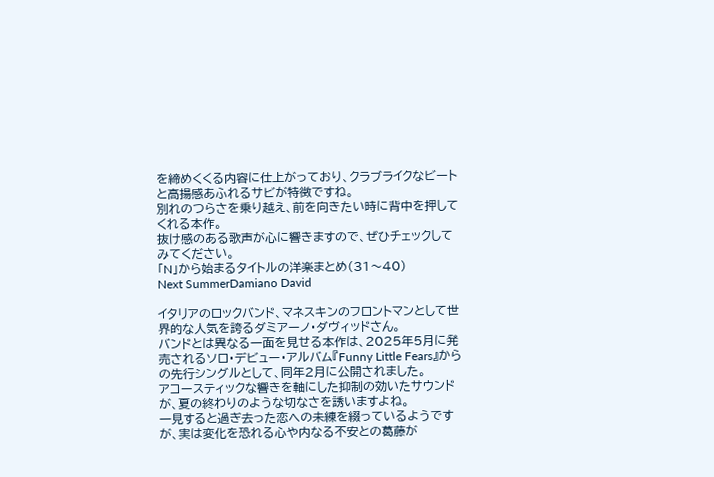を締めくくる内容に仕上がっており、クラブライクなビートと高揚感あふれるサビが特徴ですね。
別れのつらさを乗り越え、前を向きたい時に背中を押してくれる本作。
抜け感のある歌声が心に響きますので、ぜひチェックしてみてください。
「N」から始まるタイトルの洋楽まとめ(31〜40)
Next SummerDamiano David

イタリアのロックバンド、マネスキンのフロントマンとして世界的な人気を誇るダミアーノ・ダヴィッドさん。
バンドとは異なる一面を見せる本作は、2025年5月に発売されるソロ・デビュー・アルバム『Funny Little Fears』からの先行シングルとして、同年2月に公開されました。
アコースティックな響きを軸にした抑制の効いたサウンドが、夏の終わりのような切なさを誘いますよね。
一見すると過ぎ去った恋への未練を綴っているようですが、実は変化を恐れる心や内なる不安との葛藤が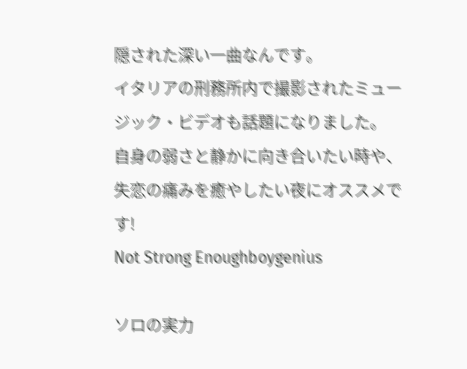隠された深い一曲なんです。
イタリアの刑務所内で撮影されたミュージック・ビデオも話題になりました。
自身の弱さと静かに向き合いたい時や、失恋の痛みを癒やしたい夜にオススメです!
Not Strong Enoughboygenius

ソロの実力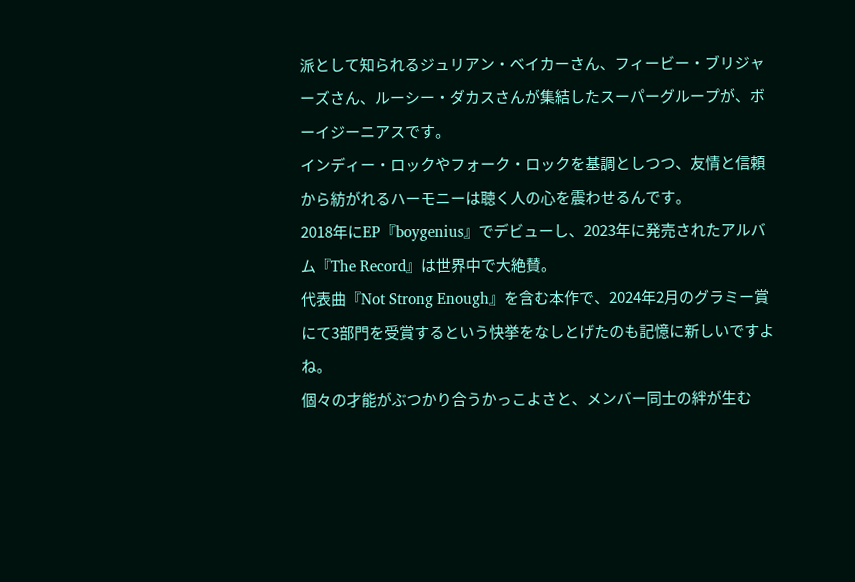派として知られるジュリアン・ベイカーさん、フィービー・ブリジャーズさん、ルーシー・ダカスさんが集結したスーパーグループが、ボーイジーニアスです。
インディー・ロックやフォーク・ロックを基調としつつ、友情と信頼から紡がれるハーモニーは聴く人の心を震わせるんです。
2018年にEP『boygenius』でデビューし、2023年に発売されたアルバム『The Record』は世界中で大絶賛。
代表曲『Not Strong Enough』を含む本作で、2024年2月のグラミー賞にて3部門を受賞するという快挙をなしとげたのも記憶に新しいですよね。
個々の才能がぶつかり合うかっこよさと、メンバー同士の絆が生む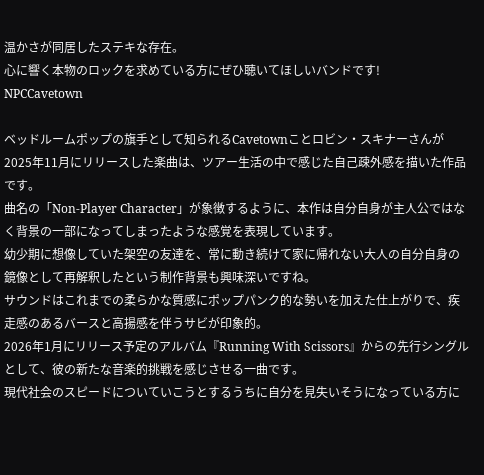温かさが同居したステキな存在。
心に響く本物のロックを求めている方にぜひ聴いてほしいバンドです!
NPCCavetown

ベッドルームポップの旗手として知られるCavetownことロビン・スキナーさんが2025年11月にリリースした楽曲は、ツアー生活の中で感じた自己疎外感を描いた作品です。
曲名の「Non-Player Character」が象徴するように、本作は自分自身が主人公ではなく背景の一部になってしまったような感覚を表現しています。
幼少期に想像していた架空の友達を、常に動き続けて家に帰れない大人の自分自身の鏡像として再解釈したという制作背景も興味深いですね。
サウンドはこれまでの柔らかな質感にポップパンク的な勢いを加えた仕上がりで、疾走感のあるバースと高揚感を伴うサビが印象的。
2026年1月にリリース予定のアルバム『Running With Scissors』からの先行シングルとして、彼の新たな音楽的挑戦を感じさせる一曲です。
現代社会のスピードについていこうとするうちに自分を見失いそうになっている方に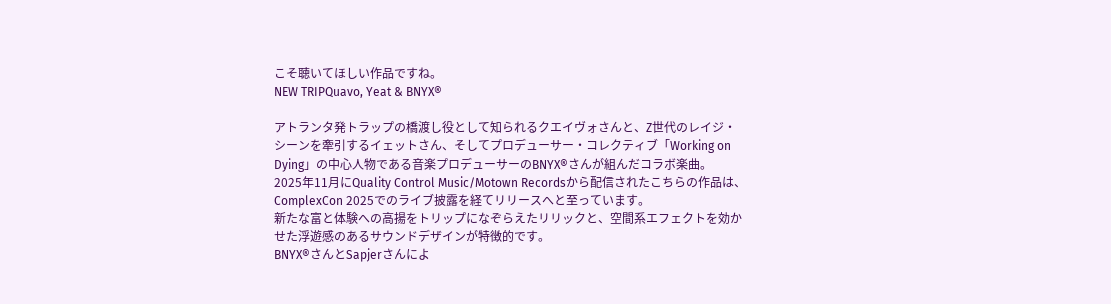こそ聴いてほしい作品ですね。
NEW TRIPQuavo, Yeat & BNYX®

アトランタ発トラップの橋渡し役として知られるクエイヴォさんと、Z世代のレイジ・シーンを牽引するイェットさん、そしてプロデューサー・コレクティブ「Working on Dying」の中心人物である音楽プロデューサーのBNYX®さんが組んだコラボ楽曲。
2025年11月にQuality Control Music/Motown Recordsから配信されたこちらの作品は、ComplexCon 2025でのライブ披露を経てリリースへと至っています。
新たな富と体験への高揚をトリップになぞらえたリリックと、空間系エフェクトを効かせた浮遊感のあるサウンドデザインが特徴的です。
BNYX®さんとSapjerさんによ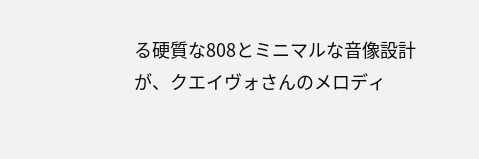る硬質な808とミニマルな音像設計が、クエイヴォさんのメロディ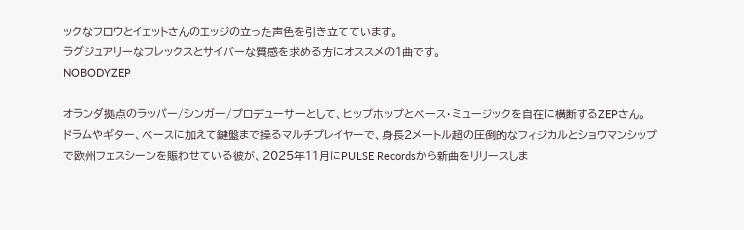ックなフロウとイェットさんのエッジの立った声色を引き立てています。
ラグジュアリーなフレックスとサイバーな質感を求める方にオススメの1曲です。
NOBODYZEP

オランダ拠点のラッパー/シンガー/プロデューサーとして、ヒップホップとベース・ミュージックを自在に横断するZEPさん。
ドラムやギター、ベースに加えて鍵盤まで操るマルチプレイヤーで、身長2メートル超の圧倒的なフィジカルとショウマンシップで欧州フェスシーンを賑わせている彼が、2025年11月にPULSE Recordsから新曲をリリースしま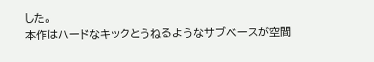した。
本作はハードなキックとうねるようなサブベースが空間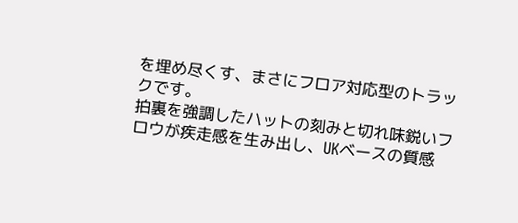を埋め尽くす、まさにフロア対応型のトラックです。
拍裏を強調したハットの刻みと切れ味鋭いフロウが疾走感を生み出し、UKベースの質感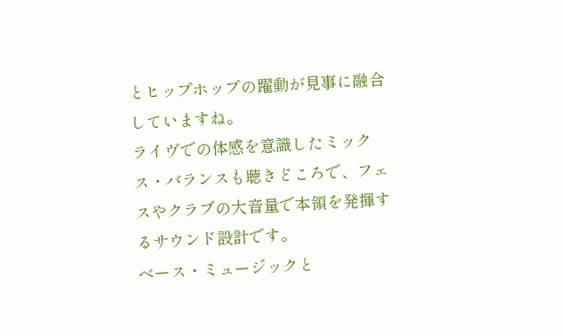とヒップホップの躍動が見事に融合していますね。
ライヴでの体感を意識したミックス・バランスも聴きどころで、フェスやクラブの大音量で本領を発揮するサウンド設計です。
ベース・ミュージックと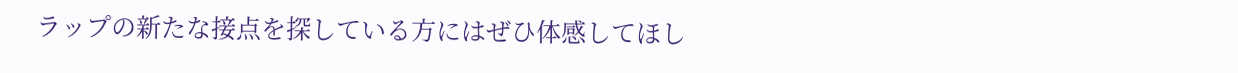ラップの新たな接点を探している方にはぜひ体感してほし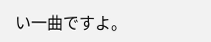い一曲ですよ。